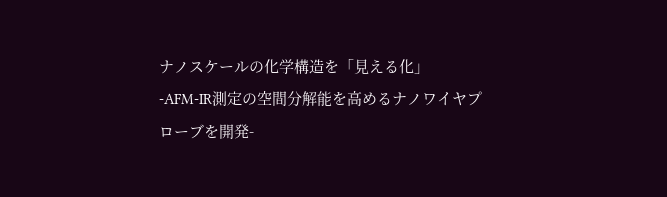ナノスケールの化学構造を「見える化」
-AFM-IR測定の空間分解能を高めるナノワイヤプローブを開発-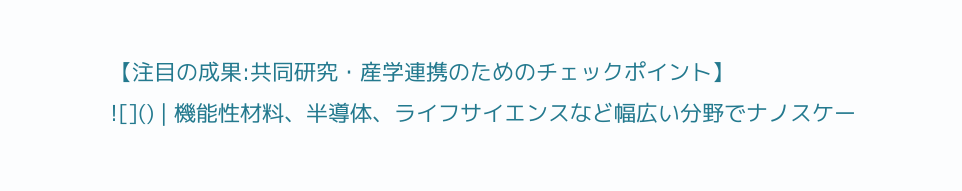【注目の成果:共同研究・産学連携のためのチェックポイント】
![]() | 機能性材料、半導体、ライフサイエンスなど幅広い分野でナノスケー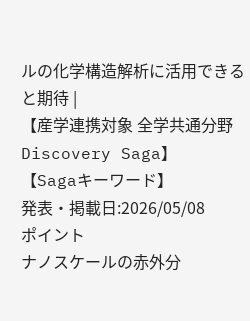ルの化学構造解析に活用できると期待 |
【産学連携対象 全学共通分野 Discovery Saga】
【Sagaキーワード】
発表・掲載日:2026/05/08
ポイント
ナノスケールの赤外分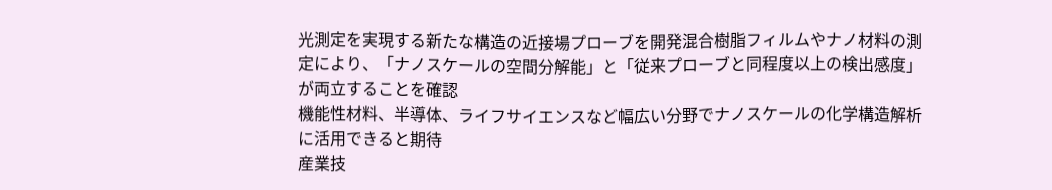光測定を実現する新たな構造の近接場プローブを開発混合樹脂フィルムやナノ材料の測定により、「ナノスケールの空間分解能」と「従来プローブと同程度以上の検出感度」が両立することを確認
機能性材料、半導体、ライフサイエンスなど幅広い分野でナノスケールの化学構造解析に活用できると期待
産業技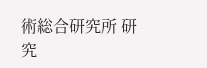術総合研究所 研究